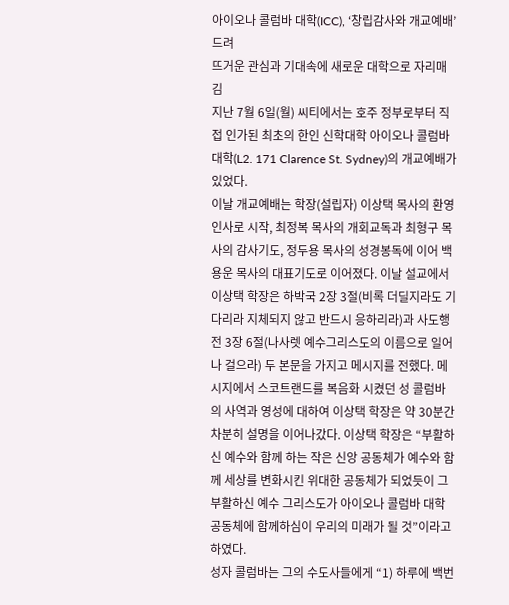아이오나 콜럼바 대학(ICC), ‘창립감사와 개교예배’ 드려
뜨거운 관심과 기대속에 새로운 대학으로 자리매김
지난 7월 6일(월) 씨티에서는 호주 정부로부터 직접 인가된 최초의 한인 신학대학 아이오나 콜럼바 대학(L2. 171 Clarence St. Sydney)의 개교예배가 있었다.
이날 개교예배는 학장(설립자) 이상택 목사의 환영인사로 시작, 최정복 목사의 개회교독과 최형구 목사의 감사기도, 정두용 목사의 성경봉독에 이어 백용운 목사의 대표기도로 이어졌다. 이날 설교에서 이상택 학장은 하박국 2장 3절(비록 더딜지라도 기다리라 지체되지 않고 반드시 응하리라)과 사도행전 3장 6절(나사렛 예수그리스도의 이름으로 일어나 걸으라) 두 본문을 가지고 메시지를 전했다. 메시지에서 스코트랜드를 복음화 시켰던 성 콜럼바의 사역과 영성에 대하여 이상택 학장은 약 30분간 차분히 설명을 이어나갔다. 이상택 학장은 “부활하신 예수와 함께 하는 작은 신앙 공동체가 예수와 함께 세상를 변화시킨 위대한 공동체가 되었듯이 그 부활하신 예수 그리스도가 아이오나 콜럼바 대학공동체에 함께하심이 우리의 미래가 될 것”이라고 하였다.
성자 콜럼바는 그의 수도사들에게 “1) 하루에 백번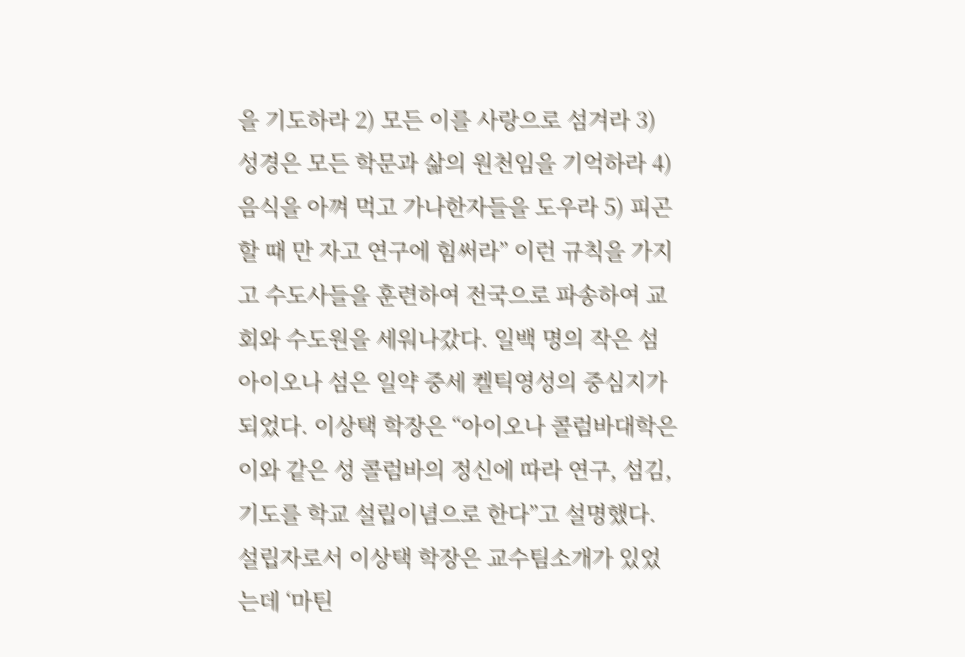을 기도하라 2) 모든 이를 사랑으로 섬겨라 3) 성경은 모든 학문과 삶의 원천임을 기억하라 4) 음식을 아껴 먹고 가나한자들을 도우라 5) 피곤할 때 만 자고 연구에 힘써라” 이런 규칙을 가지고 수도사들을 훈련하여 전국으로 파송하여 교회와 수도원을 세워나갔다. 일백 명의 작은 섬 아이오나 섬은 일약 중세 켈틱영성의 중심지가 되었다. 이상택 학장은 “아이오나 콜럼바대학은 이와 같은 성 콜럼바의 정신에 따라 연구, 섬김, 기도를 학교 설립이념으로 한다”고 설명했다.
설립자로서 이상택 학장은 교수팀소개가 있었는데 ‘마틴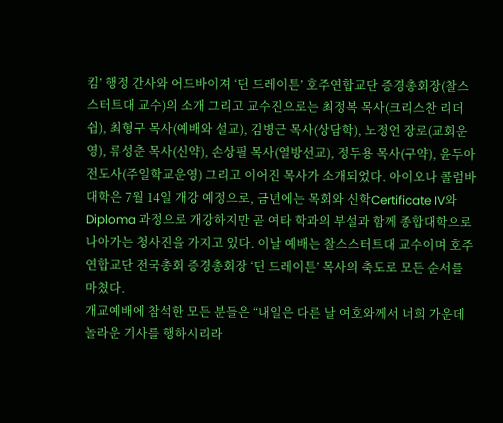킴’ 행정 간사와 어드바이져 ‘딘 드레이튼’ 호주연합교단 증경총회장(찰스 스터트대 교수)의 소개 그리고 교수진으로는 최정복 목사(크리스찬 리더쉽), 최형구 목사(예배와 설교), 김병근 목사(상담학), 노정언 장로(교회운영), 류성춘 목사(신약), 손상필 목사(열방선교), 정두용 목사(구약), 윤두아 전도사(주일학교운영) 그리고 이어진 목사가 소개되었다. 아이오나 콜럼바 대학은 7월 14일 개강 예정으로, 금년에는 목회와 신학Certificate IV와 Diploma 과정으로 개강하지만 곧 여타 학과의 부설과 함께 종합대학으로 나아가는 청사진을 가지고 있다. 이날 예배는 찰스스터트대 교수이며 호주 연합교단 전국총회 증경총회장 ‘딘 드레이튼’ 목사의 축도로 모든 순서를 마쳤다.
개교예배에 참석한 모든 분들은 “내일은 다른 날 여호와께서 너희 가운데 놀라운 기사를 행하시리라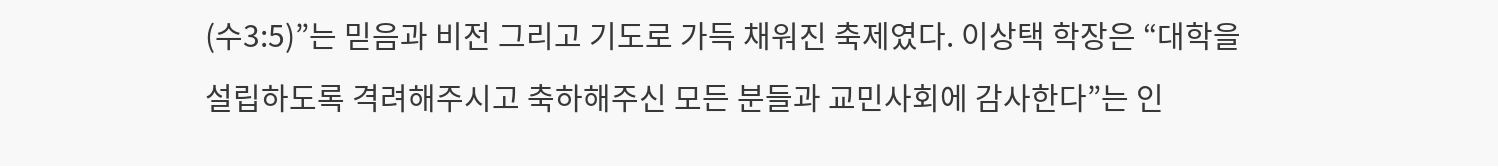(수3:5)”는 믿음과 비전 그리고 기도로 가득 채워진 축제였다. 이상택 학장은 “대학을 설립하도록 격려해주시고 축하해주신 모든 분들과 교민사회에 감사한다”는 인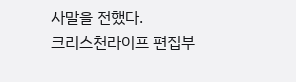사말을 전했다.
크리스천라이프 편집부